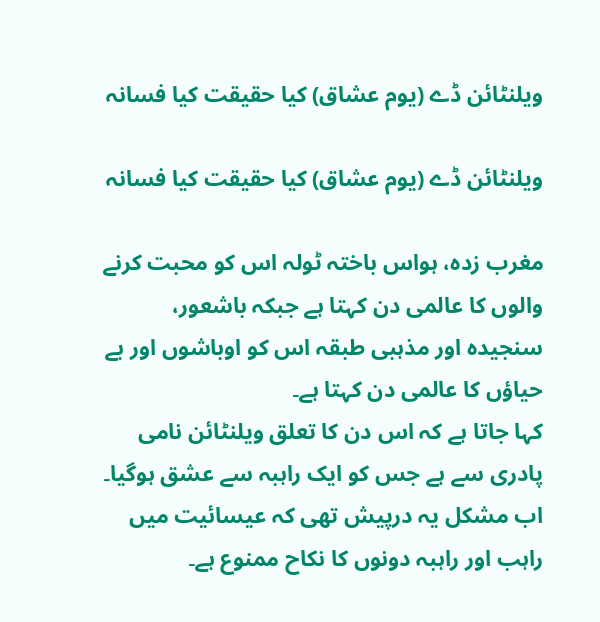ویلنٹائن ڈے (یوم عشاق) کیا حقیقت کیا فسانہ

ویلنٹائن ڈے (یوم عشاق) کیا حقیقت کیا فسانہ

مغرب زدہ، ہواس باختہ ٹولہ اس کو محبت کرنے والوں کا عالمی دن کہتا ہے جبکہ باشعور، سنجیدہ اور مذہبی طبقہ اس کو اوباشوں اور بے حیاؤں کا عالمی دن کہتا ہے۔
کہا جاتا ہے کہ اس دن کا تعلق ویلنٹائن نامی پادری سے ہے جس کو ایک راہبہ سے عشق ہوگیا۔ اب مشکل یہ درپیش تھی کہ عیسائیت میں راہب اور راہبہ دونوں کا نکاح ممنوع ہے۔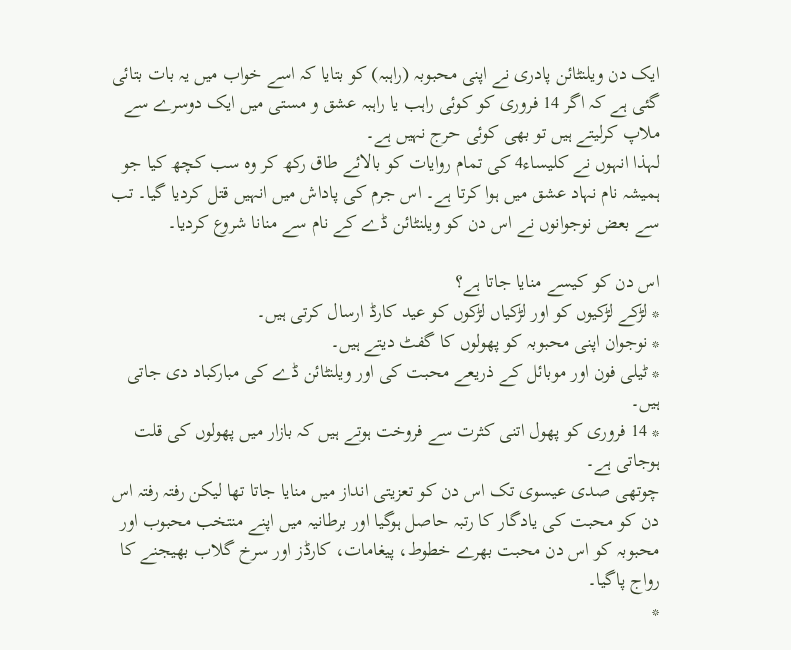ایک دن ویلنٹائن پادری نے اپنی محبوبہ (راہبہ) کو بتایا کہ اسے خواب میں یہ بات بتائی گئی ہے کہ اگر 14 فروری کو کوئی راہب یا راہبہ عشق و مستی میں ایک دوسرے سے ملاپ کرلیتے ہیں تو بھی کوئی حرج نہیں ہے۔
لہذا انہوں نے کلیساء4 کی تمام روایات کو بالائے طاق رکھ کر وہ سب کچھ کیا جو ہمیشہ نام نہاد عشق میں ہوا کرتا ہے۔ اس جرم کی پاداش میں انہیں قتل کردیا گیا۔ تب سے بعض نوجوانوں نے اس دن کو ویلنٹائن ڈے کے نام سے منانا شروع کردیا۔

اس دن کو کیسے منایا جاتا ہے؟
* لڑکے لڑکیوں کو اور لڑکیاں لڑکوں کو عید کارڈ ارسال کرتی ہیں۔
* نوجوان اپنی محبوبہ کو پھولوں کا گفٹ دیتے ہیں۔
* ٹیلی فون اور موبائل کے ذریعے محبت کی اور ویلنٹائن ڈے کی مبارکباد دی جاتی ہیں۔
* 14 فروری کو پھول اتنی کثرت سے فروخت ہوتے ہیں کہ بازار میں پھولوں کی قلت ہوجاتی ہے۔
چوتھی صدی عیسوی تک اس دن کو تعزیتی انداز میں منایا جاتا تھا لیکن رفتہ رفتہ اس دن کو محبت کی یادگار کا رتبہ حاصل ہوگیا اور برطانیہ میں اپنے منتخب محبوب اور محبوبہ کو اس دن محبت بھرے خطوط، پیغامات، کارڈز اور سرخ گلاب بھیجنے کا رواج پاگیا۔
*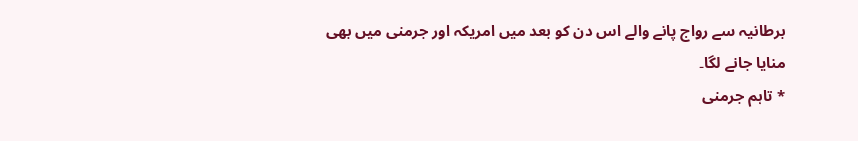برطانیہ سے رواج پانے والے اس دن کو بعد میں امریکہ اور جرمنی میں بھی منایا جانے لگا۔
* تاہم جرمنی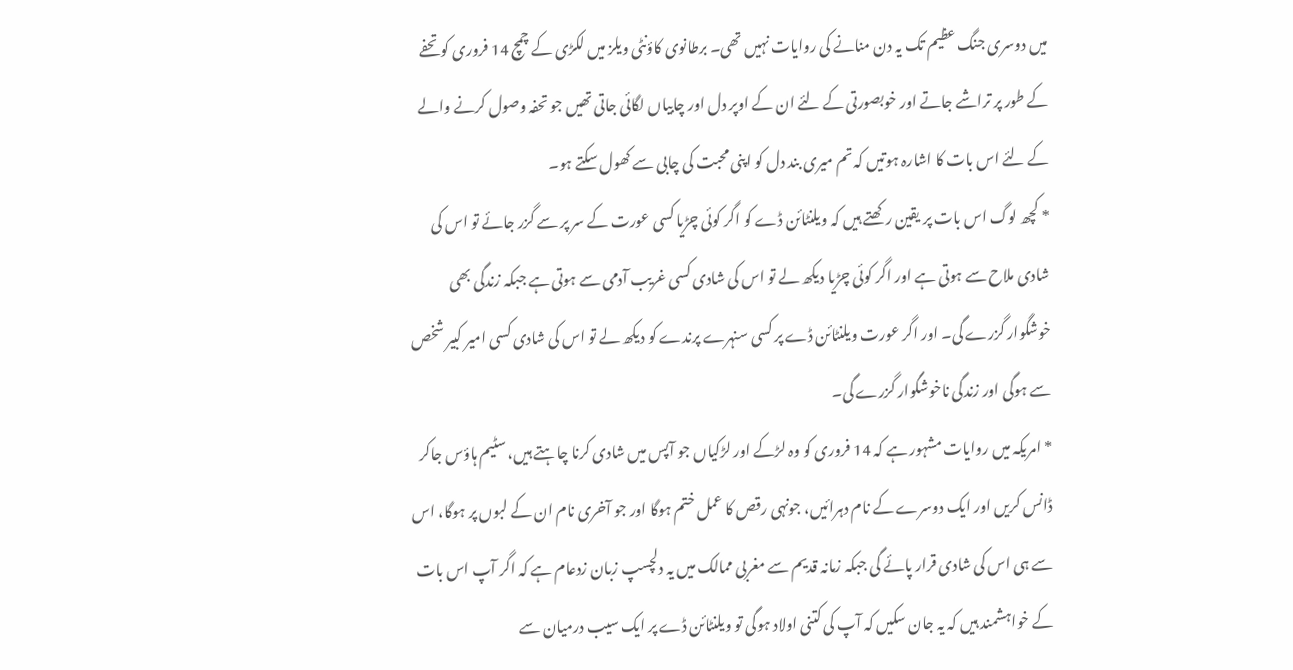میں دوسری جنگ عظیم تک یہ دن منانے کی روایات نہیں تھی۔ برطانوی کاؤنٹی ویلز میں لکڑی کے چمچ 14 فروری کو تحفے کے طور پر تراشے جاتے اور خوبصورتی کے لئے ان کے اوپر دل اور چابیاں لگائی جاتی تھیں جو تحفہ وصول کرنے والے کے لئے اس بات کا اشارہ ہوتیں کہ تم میری بند دل کو اپنی محبت کی چابی سے کھول سکتے ہو۔
* کچھ لوگ اس بات پر یقین رکھتے ہیں کہ ویلنٹائن ڈے کو اگر کوئی چڑیا کسی عورت کے سر پر سے گزر جائے تو اس کی شادی ملاح سے ہوتی ہے اور اگر کوئی چڑیا دیکھ لے تو اس کی شادی کسی غریب آدمی سے ہوتی ہے جبکہ زندگی بھی خوشگوار گزرے گی۔ اور اگر عورت ویلنٹائن ڈے پر کسی سنہرے پرندے کو دیکھ لے تو اس کی شادی کسی امیر کبیر شخص سے ہوگی اور زندگی ناخوشگوار گزرے گی۔
* امریکہ میں روایات مشہور ہے کہ 14 فروری کو وہ لڑکے اور لڑکیاں جو آپس میں شادی کرنا چاہتے ہیں، سٹیم ہاؤس جاکر ڈانس کریں اور ایک دوسرے کے نام دہرائیں، جونہی رقص کا عمل ختم ہوگا اور جو آخری نام ان کے لبوں پر ہوگا، اس سے ہی اس کی شادی قرار پائے گی جبکہ زمانہ قدیم سے مغربی ممالک میں یہ دلچسپ زبان زدعام ہے کہ اگر آپ اس بات کے خواہشمند ہیں کہ یہ جان سکیں کہ آپ کی کتنی اولاد ہوگی تو ویلنٹائن ڈے پر ایک سیب درمیان سے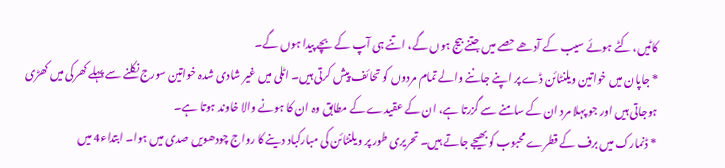کاٹیں، کٹے ہوئے سیب کے آدھے حصے میں جتنے بیج ہوں گے، اتنے ہی آپ کے بچے پیدا ہوں گے۔
* جاپان میں خواتین ویلنٹائن ڈے پر اپنے جاننے والے تمام مردوں کو تحائف پیش کرتی ہیں۔ اٹلی میں غیر شادی شدہ خواتین سورج نکلنے سے پہلے کھرکی میں کھڑی ہوجاتی ہیں اور جو پہلا مرد ان کے سامنے سے گزرتا ہے، ان کے عقیدے کے مطابق وہ ان کا ہونے والا خاوند ہوتا ہے۔
* ڈنمارک میں برف کے قطرے محبوب کو بھیجے جاتے ہیں۔ تحریری طور پر ویلنٹائن کی مبارکباد دینے کا رواج چودھویں صدی میں ہوا۔ ابتداء4 میں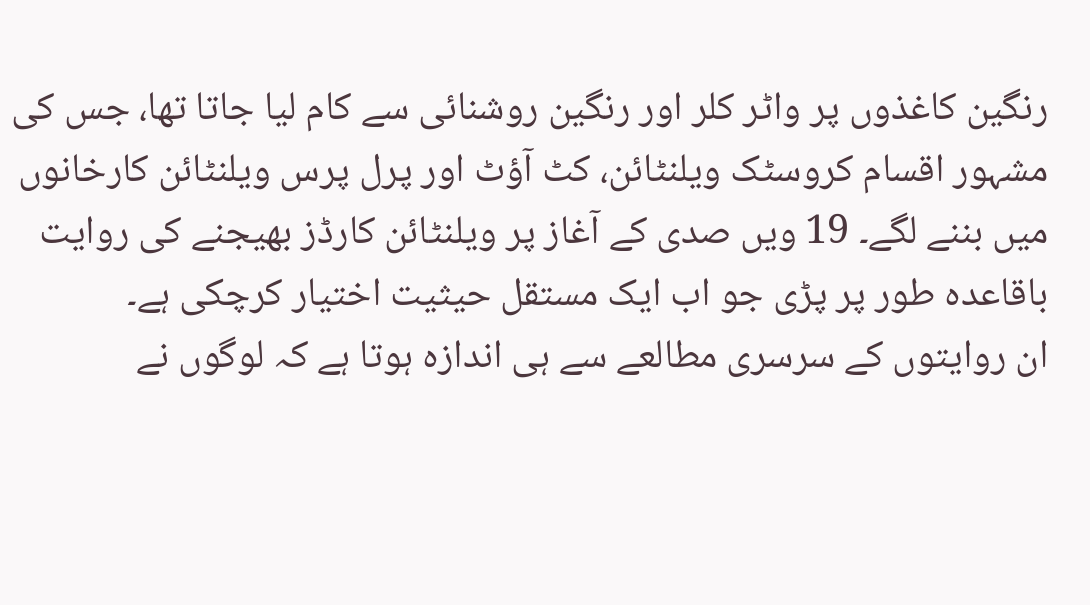رنگین کاغذوں پر واٹر کلر اور رنگین روشنائی سے کام لیا جاتا تھا، جس کی مشہور اقسام کروسٹک ویلنٹائن، کٹ آؤٹ اور پرل پرس ویلنٹائن کارخانوں میں بننے لگے۔ 19 ویں صدی کے آغاز پر ویلنٹائن کارڈز بھیجنے کی روایت باقاعدہ طور پر پڑی جو اب ایک مستقل حیثیت اختیار کرچکی ہے۔
ان روایتوں کے سرسری مطالعے سے ہی اندازہ ہوتا ہے کہ لوگوں نے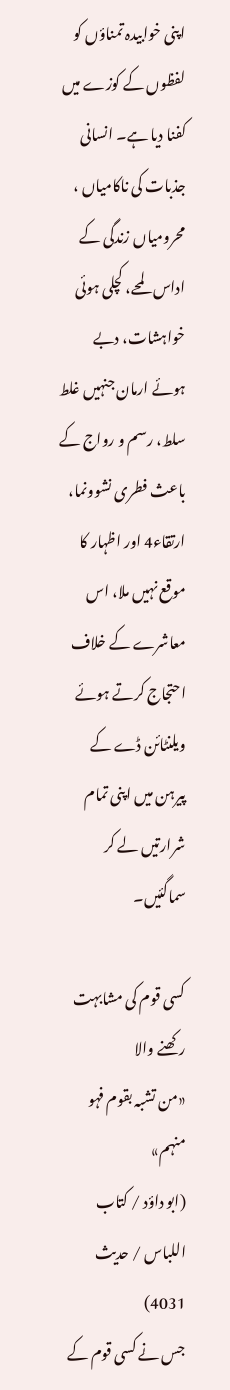اپنی خوابیدہ تمناؤں کو لفظوں کے کوزے میں کفنا دیا ہے۔ انسانی جذبات کی ناکامیاں ، محرومیاں زندگی کے اداس لمحے، کچلی ہوئی خواہشات، دبے ہوئے ارمان جنہیں غلط سلط، رسم و رواج کے باعث فطری نشوونما، ارتقاء4 اور اظہار کا موقع نہیں ملا، اس معاشرے کے خلاف احتجاج کرتے ہوئے ویلنٹائن ڈے کے پیرہن میں اپنی تمام شرارتیں لے کر سماگئیں۔

کسی قوم کی مشابہت رکھنے والا
«من تشبہ بقوم فہو منہم»
(ابو داؤد / کتاب اللباس / حدیث 4031)
جس نے کسی قوم کے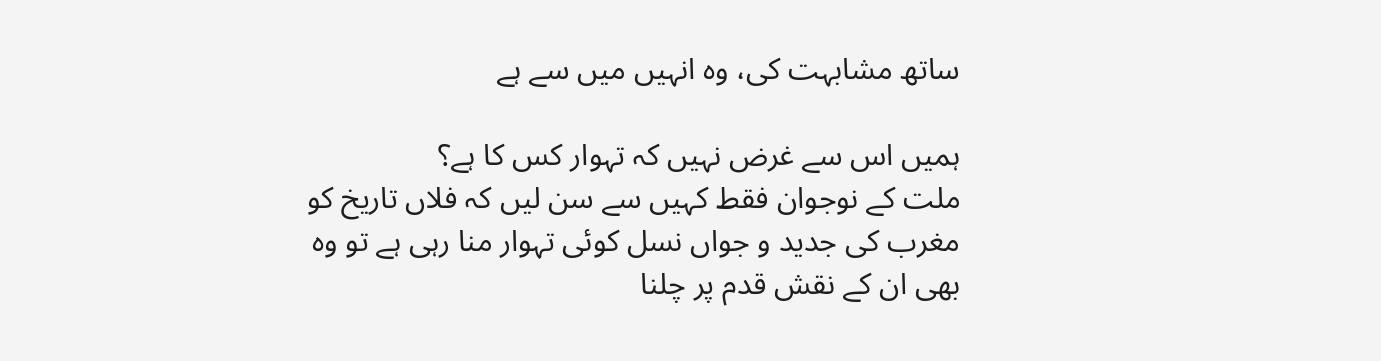ساتھ مشابہت کی، وہ انہیں میں سے ہے

ہمیں اس سے غرض نہیں کہ تہوار کس کا ہے؟
ملت کے نوجوان فقط کہیں سے سن لیں کہ فلاں تاریخ کو مغرب کی جدید و جواں نسل کوئی تہوار منا رہی ہے تو وہ بھی ان کے نقش قدم پر چلنا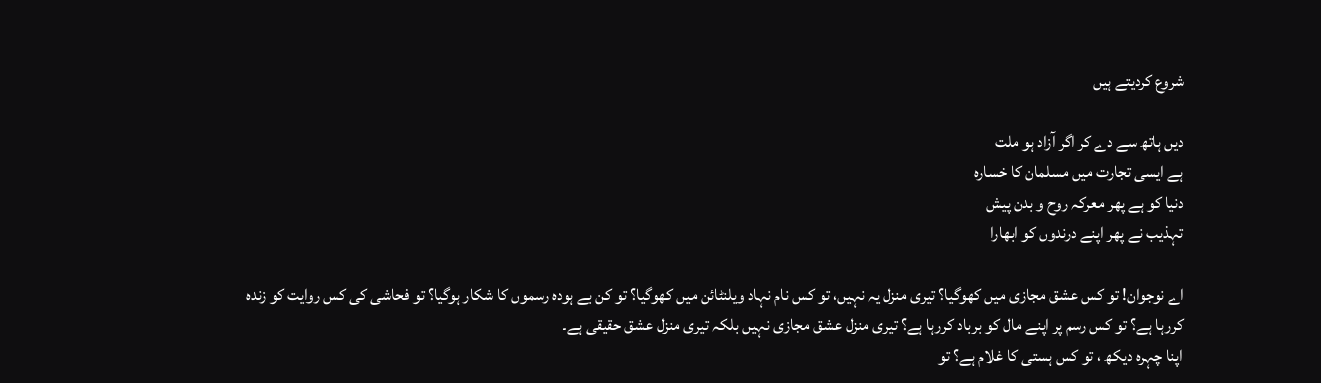شروع کردیتے ہیں

دیں ہاتھ سے دے کر اگر آزاد ہو ملت
ہے ایسی تجارت میں مسلمان کا خسارہ
دنیا کو ہے پھر معرکہ روح و بدن پیش
تہذیب نے پھر اپنے درندوں کو ابھارا

اے نوجوان! تو کس عشق مجازی میں کھوگیا؟ تیری منزل یہ نہیں، تو کس نام نہاد ویلنٹائن میں کھوگیا؟ تو کن بے ہودہ رسموں کا شکار ہوگیا؟ تو فحاشی کی کس روایت کو زندہ کررہا ہے؟ تو کس رسم پر اپنے مال کو برباد کررہا ہے؟ تیری منزل عشق مجازی نہیں بلکہ تیری منزل عشق حقیقی ہے۔
اپنا چہرہ دیکھ ، تو کس ہستی کا غلام ہے؟ تو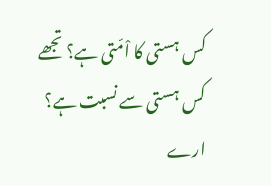کس ہستی کا اْمّتی ہے؟ تجھے کس ہستی سے نسبت ہے؟
ارے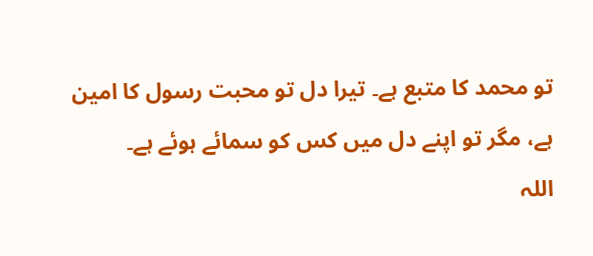تو محمد کا متبع ہے۔ تیرا دل تو محبت رسول کا امین ہے، مگر تو اپنے دل میں کس کو سمائے ہوئے ہے۔
اللہ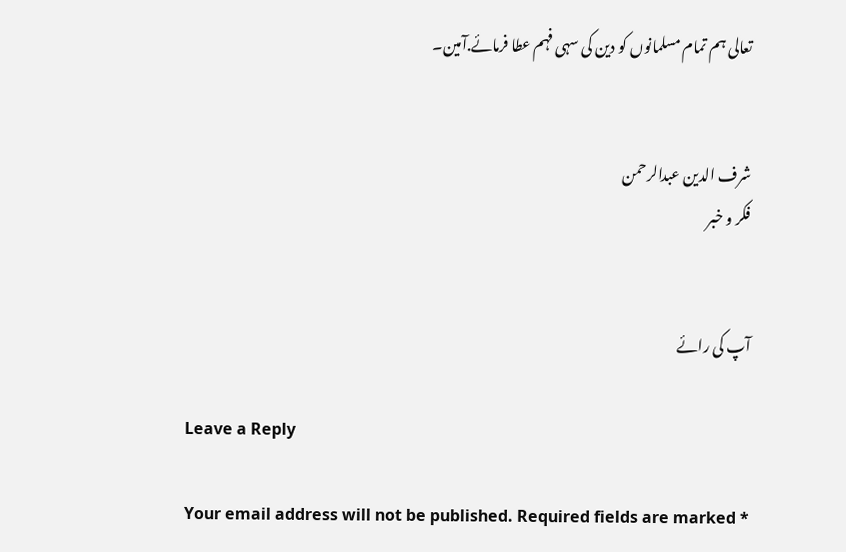تعالی ہم تمام مسلمانوں کو دین کی سہی فہم عطا فرمائے.آمین۔


شرف الدین عبدالرحمن
فکر و خبر


آپ کی رائے

Leave a Reply

Your email address will not be published. Required fields are marked *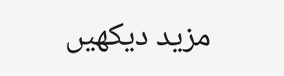مزید دیکهیں